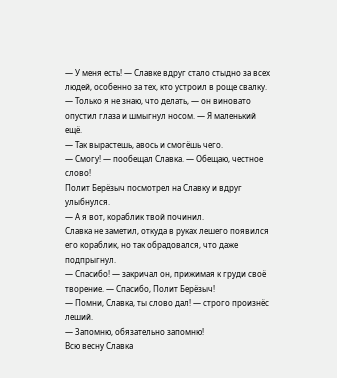— У меня есть! — Славке вдруг стало стыдно за всех людей, особенно за тех, кто устроил в роще свалку. — Только я не знаю, что делать, — он виновато опустил глаза и шмыгнул носом. — Я маленький ещё.
— Так вырастешь, авось и смогёшь чего.
— Смогу! — пообещал Славка. — Обещаю, честное слово!
Полит Берёзыч посмотрел на Славку и вдруг улыбнулся.
— А я вот, кораблик твой починил.
Славка не заметил, откуда в руках лешего появился его кораблик, но так обрадовался, что даже подпрыгнул.
— Спасибо! — закричал он, прижимая к груди своё творение. — Спасибо, Полит Берёзыч!
— Помни, Славка, ты слово дал! — строго произнёс леший.
— Запомню, обязательно запомню!
Всю весну Славка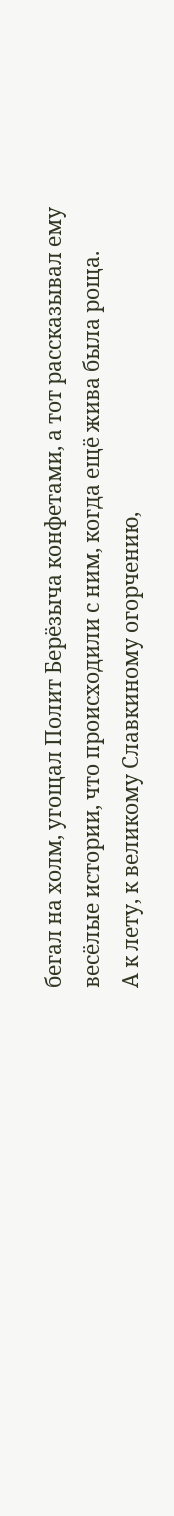бегал на холм, угощал Полит Берёзыча конфетами, а тот рассказывал ему весёлые истории, что происходили с ним, когда ещё жива была роща.
А к лету, к великому Славкиному огорчению,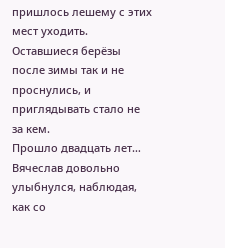пришлось лешему с этих мест уходить. Оставшиеся берёзы после зимы так и не проснулись, и приглядывать стало не за кем.
Прошло двадцать лет…
Вячеслав довольно улыбнулся, наблюдая, как со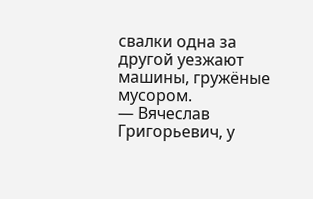свалки одна за другой уезжают машины, гружёные мусором.
— Вячеслав Григорьевич, у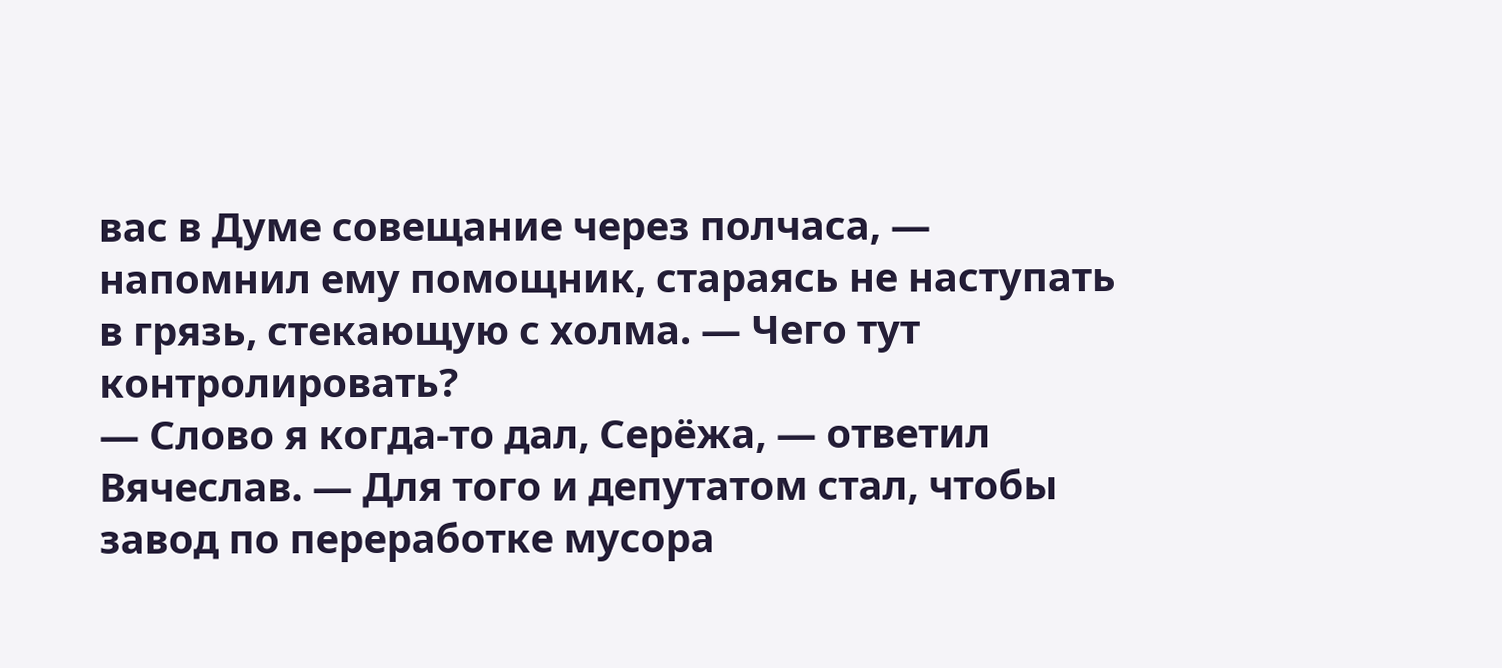вас в Думе совещание через полчаса, — напомнил ему помощник, стараясь не наступать в грязь, стекающую с холма. — Чего тут контролировать?
— Слово я когда-то дал, Серёжа, — ответил Вячеслав. — Для того и депутатом стал, чтобы завод по переработке мусора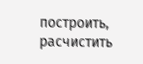построить, расчистить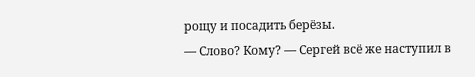рощу и посадить берёзы.
— Слово? Кому? — Сергей всё же наступил в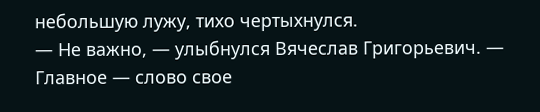небольшую лужу, тихо чертыхнулся.
— Не важно, — улыбнулся Вячеслав Григорьевич. — Главное — слово свое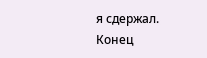я сдержал.
Конец